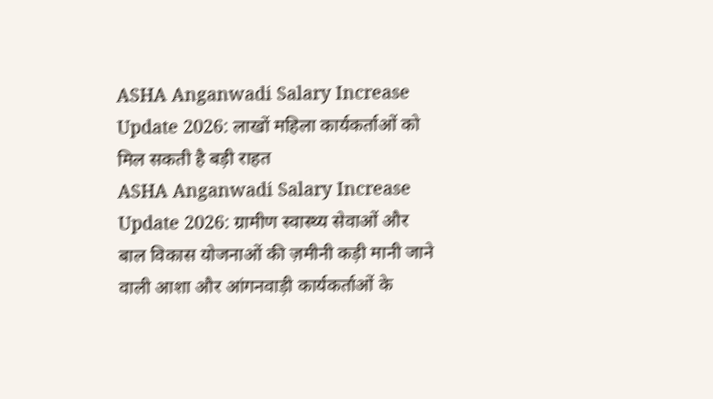ASHA Anganwadi Salary Increase Update 2026: लाखों महिला कार्यकर्ताओं को मिल सकती है बड़ी राहत
ASHA Anganwadi Salary Increase Update 2026: ग्रामीण स्वास्थ्य सेवाओं और बाल विकास योजनाओं की ज़मीनी कड़ी मानी जाने वाली आशा और आंगनवाड़ी कार्यकर्ताओं के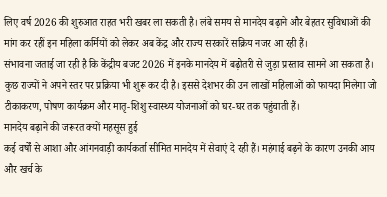लिए वर्ष 2026 की शुरुआत राहत भरी खबर ला सकती है। लंबे समय से मानदेय बढ़ाने और बेहतर सुविधाओं की मांग कर रहीं इन महिला कर्मियों को लेकर अब केंद्र और राज्य सरकारें सक्रिय नजर आ रही हैं।
संभावना जताई जा रही है कि केंद्रीय बजट 2026 में इनके मानदेय में बढ़ोतरी से जुड़ा प्रस्ताव सामने आ सकता है। कुछ राज्यों ने अपने स्तर पर प्रक्रिया भी शुरू कर दी है। इससे देशभर की उन लाखों महिलाओं को फायदा मिलेगा जो टीकाकरण, पोषण कार्यक्रम और मातृ-शिशु स्वास्थ्य योजनाओं को घर-घर तक पहुंचाती हैं।
मानदेय बढ़ाने की जरूरत क्यों महसूस हुई
कई वर्षों से आशा और आंगनवाड़ी कार्यकर्ता सीमित मानदेय में सेवाएं दे रही हैं। महंगाई बढ़ने के कारण उनकी आय और खर्च के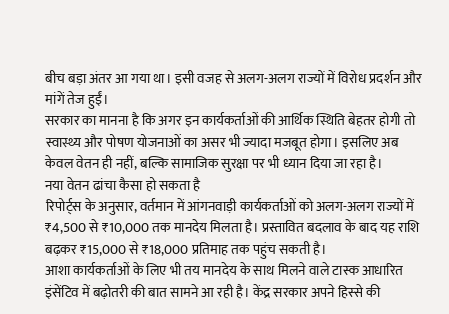बीच बड़ा अंतर आ गया था। इसी वजह से अलग-अलग राज्यों में विरोध प्रदर्शन और मांगें तेज हुईं।
सरकार का मानना है कि अगर इन कार्यकर्ताओं की आर्थिक स्थिति बेहतर होगी तो स्वास्थ्य और पोषण योजनाओं का असर भी ज्यादा मजबूत होगा। इसलिए अब केवल वेतन ही नहीं, बल्कि सामाजिक सुरक्षा पर भी ध्यान दिया जा रहा है।
नया वेतन ढांचा कैसा हो सकता है
रिपोर्ट्स के अनुसार, वर्तमान में आंगनवाड़ी कार्यकर्ताओं को अलग-अलग राज्यों में ₹4,500 से ₹10,000 तक मानदेय मिलता है। प्रस्तावित बदलाव के बाद यह राशि बढ़कर ₹15,000 से ₹18,000 प्रतिमाह तक पहुंच सकती है।
आशा कार्यकर्ताओं के लिए भी तय मानदेय के साथ मिलने वाले टास्क आधारित इंसेंटिव में बढ़ोतरी की बात सामने आ रही है। केंद्र सरकार अपने हिस्से की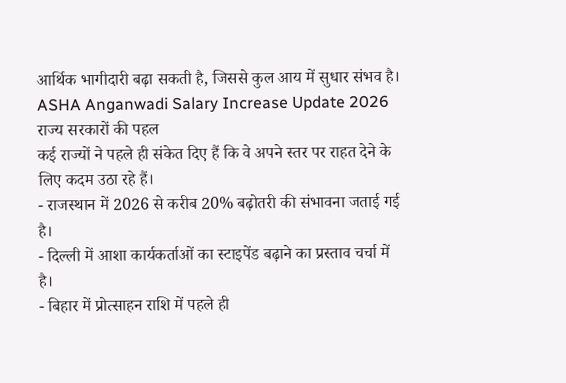आर्थिक भागीदारी बढ़ा सकती है, जिससे कुल आय में सुधार संभव है।
ASHA Anganwadi Salary Increase Update 2026 राज्य सरकारों की पहल
कई राज्यों ने पहले ही संकेत दिए हैं कि वे अपने स्तर पर राहत देने के लिए कदम उठा रहे हैं।
- राजस्थान में 2026 से करीब 20% बढ़ोतरी की संभावना जताई गई है।
- दिल्ली में आशा कार्यकर्ताओं का स्टाइपेंड बढ़ाने का प्रस्ताव चर्चा में है।
- बिहार में प्रोत्साहन राशि में पहले ही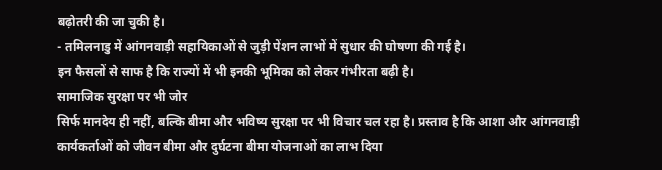बढ़ोतरी की जा चुकी है।
- तमिलनाडु में आंगनवाड़ी सहायिकाओं से जुड़ी पेंशन लाभों में सुधार की घोषणा की गई है।
इन फैसलों से साफ है कि राज्यों में भी इनकी भूमिका को लेकर गंभीरता बढ़ी है।
सामाजिक सुरक्षा पर भी जोर
सिर्फ मानदेय ही नहीं, बल्कि बीमा और भविष्य सुरक्षा पर भी विचार चल रहा है। प्रस्ताव है कि आशा और आंगनवाड़ी कार्यकर्ताओं को जीवन बीमा और दुर्घटना बीमा योजनाओं का लाभ दिया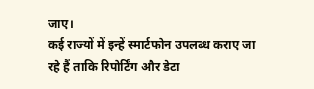जाए।
कई राज्यों में इन्हें स्मार्टफोन उपलब्ध कराए जा रहे हैं ताकि रिपोर्टिंग और डेटा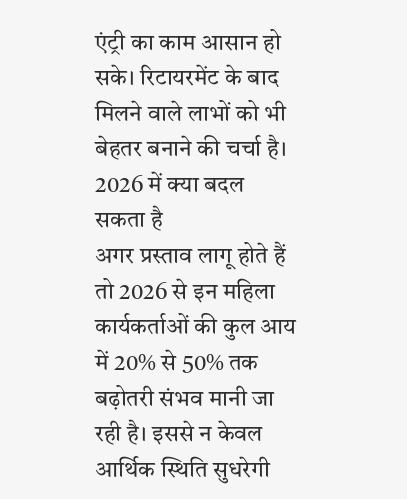एंट्री का काम आसान हो सके। रिटायरमेंट के बाद मिलने वाले लाभों को भी बेहतर बनाने की चर्चा है।
2026 में क्या बदल सकता है
अगर प्रस्ताव लागू होते हैं तो 2026 से इन महिला कार्यकर्ताओं की कुल आय में 20% से 50% तक बढ़ोतरी संभव मानी जा रही है। इससे न केवल आर्थिक स्थिति सुधरेगी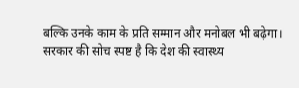बल्कि उनके काम के प्रति सम्मान और मनोबल भी बढ़ेगा।
सरकार की सोच स्पष्ट है कि देश की स्वास्थ्य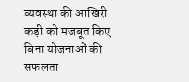व्यवस्था की आखिरी कड़ी को मजबूत किए बिना योजनाओं की सफलता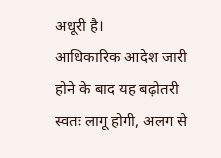अधूरी है।
आधिकारिक आदेश जारी होने के बाद यह बढ़ोतरी स्वतः लागू होगी, अलग से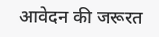आवेदन की जरूरत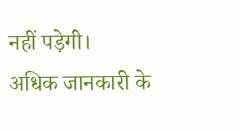नहीं पड़ेगी।
अधिक जानकारी के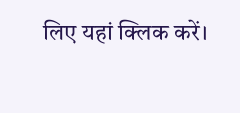लिए यहां क्लिक करें।